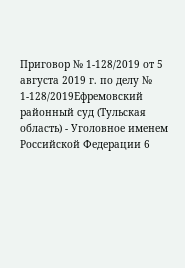Приговор № 1-128/2019 от 5 августа 2019 г. по делу № 1-128/2019Ефремовский районный суд (Тульская область) - Уголовное именем Российской Федерации 6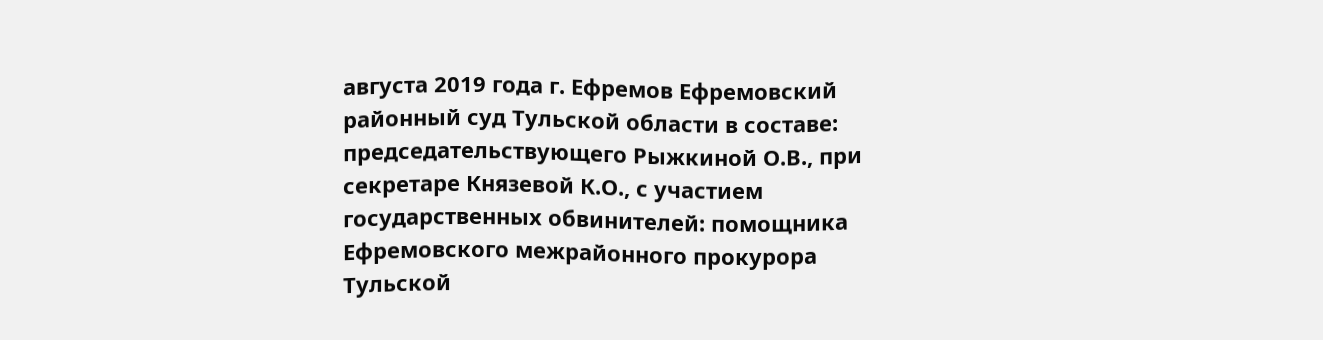августа 2019 года г. Ефремов Ефремовский районный суд Тульской области в составе: председательствующего Рыжкиной О.В., при секретаре Князевой К.О., с участием государственных обвинителей: помощника Ефремовского межрайонного прокурора Тульской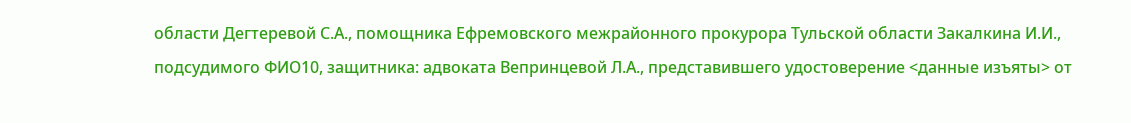области Дегтеревой С.А., помощника Ефремовского межрайонного прокурора Тульской области Закалкина И.И., подсудимого ФИО10, защитника: адвоката Вепринцевой Л.А., представившего удостоверение <данные изъяты> от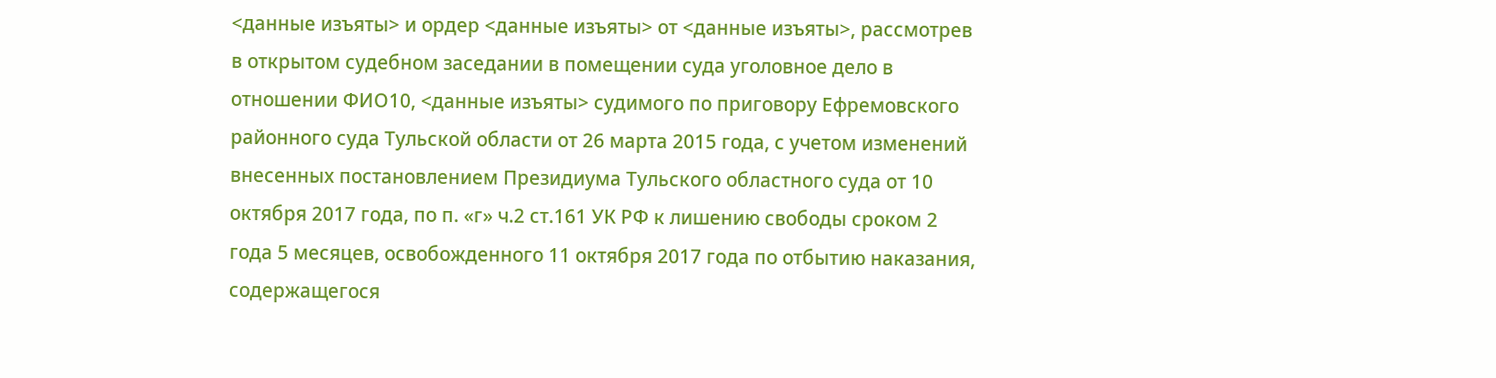<данные изъяты> и ордер <данные изъяты> от <данные изъяты>, рассмотрев в открытом судебном заседании в помещении суда уголовное дело в отношении ФИО10, <данные изъяты> судимого по приговору Ефремовского районного суда Тульской области от 26 марта 2015 года, с учетом изменений внесенных постановлением Президиума Тульского областного суда от 10 октября 2017 года, по п. «г» ч.2 ст.161 УК РФ к лишению свободы сроком 2 года 5 месяцев, освобожденного 11 октября 2017 года по отбытию наказания, содержащегося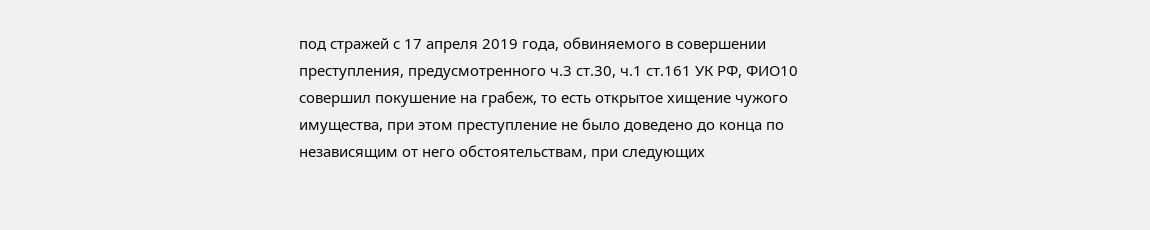под стражей с 17 апреля 2019 года, обвиняемого в совершении преступления, предусмотренного ч.3 ст.30, ч.1 ст.161 УК РФ, ФИО10 совершил покушение на грабеж, то есть открытое хищение чужого имущества, при этом преступление не было доведено до конца по независящим от него обстоятельствам, при следующих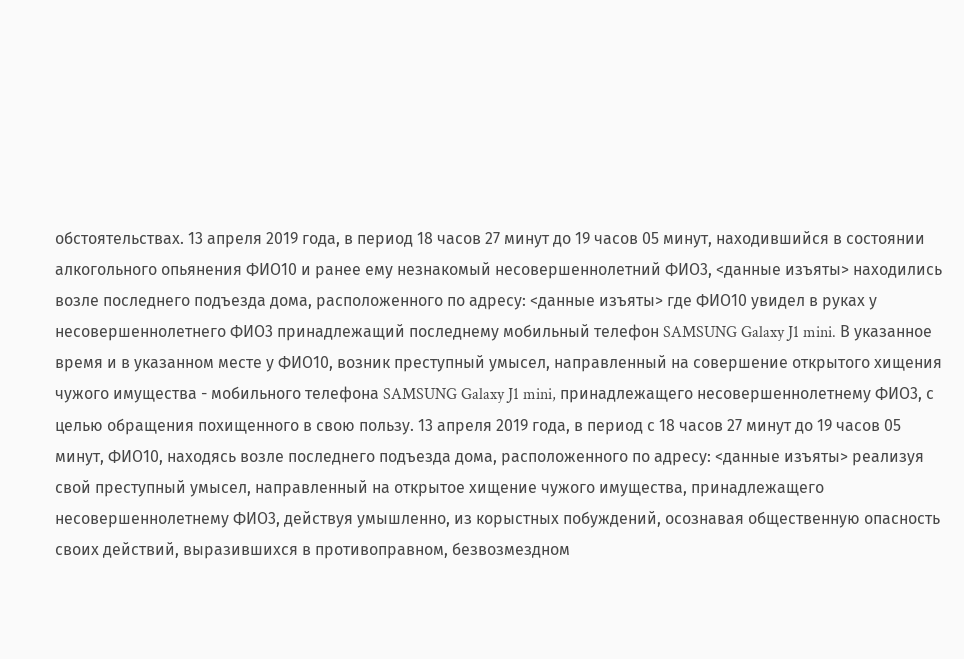обстоятельствах. 13 апреля 2019 года, в период 18 часов 27 минут до 19 часов 05 минут, находившийся в состоянии алкогольного опьянения ФИО10 и ранее ему незнакомый несовершеннолетний ФИО3, <данные изъяты> находились возле последнего подъезда дома, расположенного по адресу: <данные изъяты> где ФИО10 увидел в руках у несовершеннолетнего ФИО3 принадлежащий последнему мобильный телефон SAMSUNG Galaxy J1 mini. В указанное время и в указанном месте у ФИО10, возник преступный умысел, направленный на совершение открытого хищения чужого имущества - мобильного телефона SAMSUNG Galaxy J1 mini, принадлежащего несовершеннолетнему ФИО3, с целью обращения похищенного в свою пользу. 13 апреля 2019 года, в период с 18 часов 27 минут до 19 часов 05 минут, ФИО10, находясь возле последнего подъезда дома, расположенного по адресу: <данные изъяты> реализуя свой преступный умысел, направленный на открытое хищение чужого имущества, принадлежащего несовершеннолетнему ФИО3, действуя умышленно, из корыстных побуждений, осознавая общественную опасность своих действий, выразившихся в противоправном, безвозмездном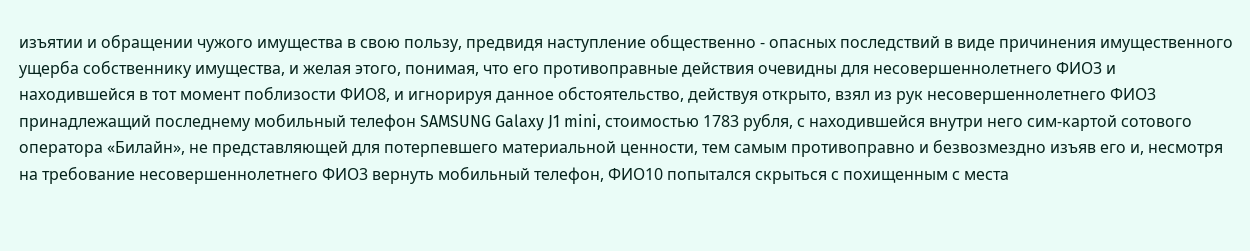изъятии и обращении чужого имущества в свою пользу, предвидя наступление общественно - опасных последствий в виде причинения имущественного ущерба собственнику имущества, и желая этого, понимая, что его противоправные действия очевидны для несовершеннолетнего ФИО3 и находившейся в тот момент поблизости ФИО8, и игнорируя данное обстоятельство, действуя открыто, взял из рук несовершеннолетнего ФИО3 принадлежащий последнему мобильный телефон SAMSUNG Galaxy J1 mini, стоимостью 1783 рубля, с находившейся внутри него сим-картой сотового оператора «Билайн», не представляющей для потерпевшего материальной ценности, тем самым противоправно и безвозмездно изъяв его и, несмотря на требование несовершеннолетнего ФИО3 вернуть мобильный телефон, ФИО10 попытался скрыться с похищенным с места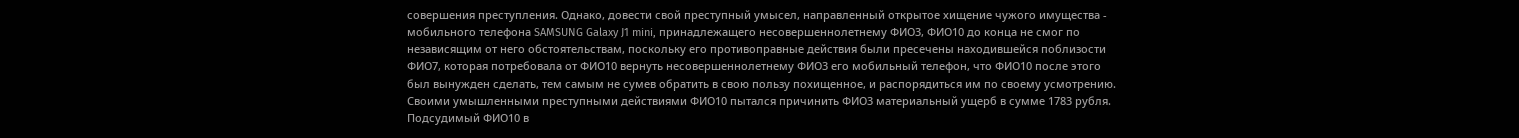совершения преступления. Однако, довести свой преступный умысел, направленный открытое хищение чужого имущества - мобильного телефона SAMSUNG Galaxy J1 mini, принадлежащего несовершеннолетнему ФИО3, ФИО10 до конца не смог по независящим от него обстоятельствам, поскольку его противоправные действия были пресечены находившейся поблизости ФИО7, которая потребовала от ФИО10 вернуть несовершеннолетнему ФИО3 его мобильный телефон, что ФИО10 после этого был вынужден сделать, тем самым не сумев обратить в свою пользу похищенное, и распорядиться им по своему усмотрению. Своими умышленными преступными действиями ФИО10 пытался причинить ФИО3 материальный ущерб в сумме 1783 рубля. Подсудимый ФИО10 в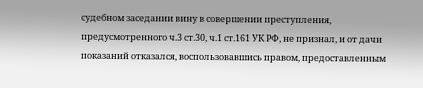судебном заседании вину в совершении преступления, предусмотренного ч.3 ст.30, ч.1 ст.161 УК РФ, не признал, и от дачи показаний отказался, воспользовавшись правом, предоставленным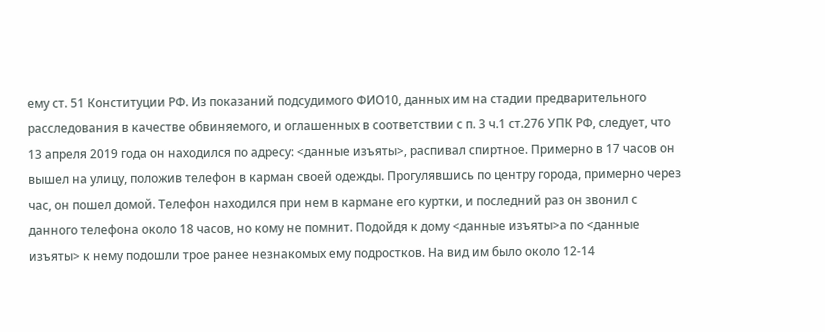ему ст. 51 Конституции РФ. Из показаний подсудимого ФИО10, данных им на стадии предварительного расследования в качестве обвиняемого, и оглашенных в соответствии с п. 3 ч.1 ст.276 УПК РФ, следует, что 13 апреля 2019 года он находился по адресу: <данные изъяты>, распивал спиртное. Примерно в 17 часов он вышел на улицу, положив телефон в карман своей одежды. Прогулявшись по центру города, примерно через час, он пошел домой. Телефон находился при нем в кармане его куртки, и последний раз он звонил с данного телефона около 18 часов, но кому не помнит. Подойдя к дому <данные изъяты>а по <данные изъяты> к нему подошли трое ранее незнакомых ему подростков. На вид им было около 12-14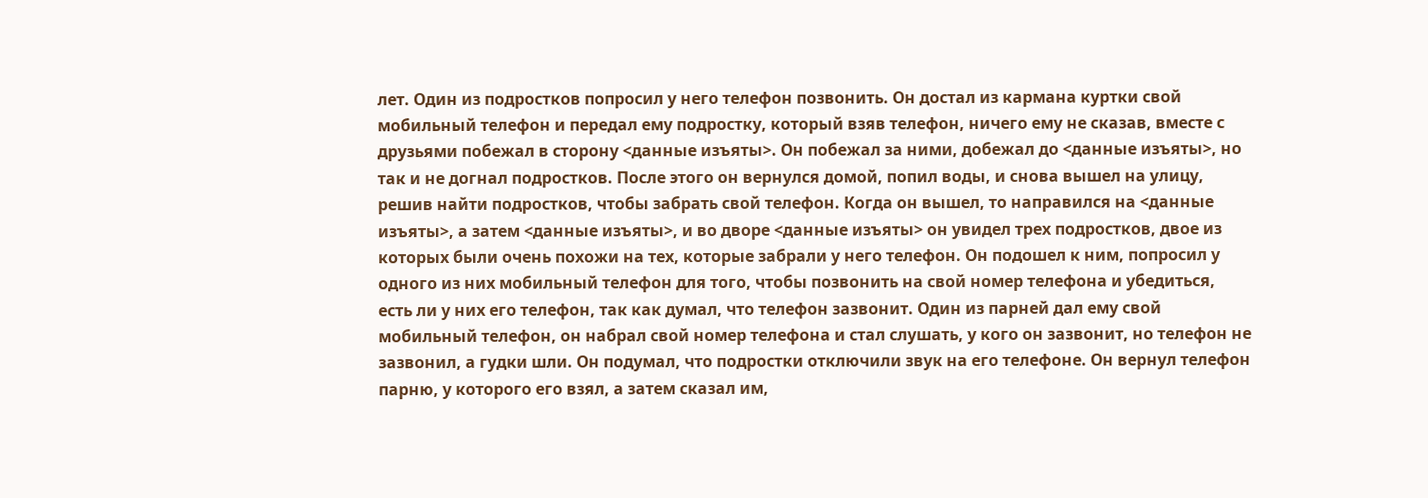лет. Один из подростков попросил у него телефон позвонить. Он достал из кармана куртки свой мобильный телефон и передал ему подростку, который взяв телефон, ничего ему не сказав, вместе с друзьями побежал в сторону <данные изъяты>. Он побежал за ними, добежал до <данные изъяты>, но так и не догнал подростков. После этого он вернулся домой, попил воды, и снова вышел на улицу, решив найти подростков, чтобы забрать свой телефон. Когда он вышел, то направился на <данные изъяты>, а затем <данные изъяты>, и во дворе <данные изъяты> он увидел трех подростков, двое из которых были очень похожи на тех, которые забрали у него телефон. Он подошел к ним, попросил у одного из них мобильный телефон для того, чтобы позвонить на свой номер телефона и убедиться, есть ли у них его телефон, так как думал, что телефон зазвонит. Один из парней дал ему свой мобильный телефон, он набрал свой номер телефона и стал слушать, у кого он зазвонит, но телефон не зазвонил, а гудки шли. Он подумал, что подростки отключили звук на его телефоне. Он вернул телефон парню, у которого его взял, а затем сказал им,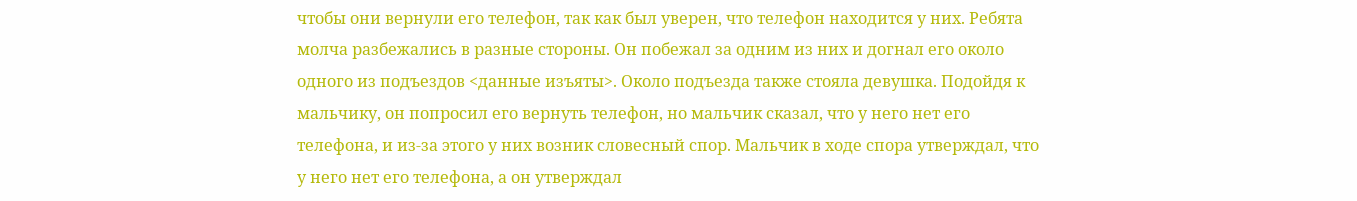чтобы они вернули его телефон, так как был уверен, что телефон находится у них. Ребята молча разбежались в разные стороны. Он побежал за одним из них и догнал его около одного из подъездов <данные изъяты>. Около подъезда также стояла девушка. Подойдя к мальчику, он попросил его вернуть телефон, но мальчик сказал, что у него нет его телефона, и из-за этого у них возник словесный спор. Мальчик в ходе спора утверждал, что у него нет его телефона, а он утверждал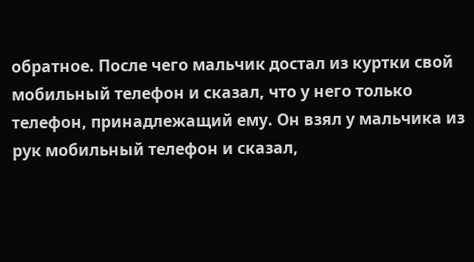обратное. После чего мальчик достал из куртки свой мобильный телефон и сказал, что у него только телефон, принадлежащий ему. Он взял у мальчика из рук мобильный телефон и сказал,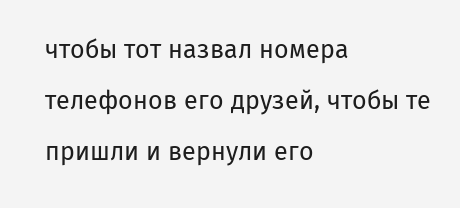чтобы тот назвал номера телефонов его друзей, чтобы те пришли и вернули его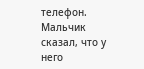телефон. Мальчик сказал, что у него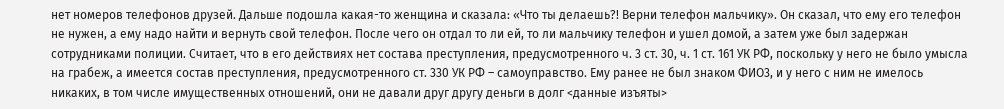нет номеров телефонов друзей. Дальше подошла какая-то женщина и сказала: «Что ты делаешь?! Верни телефон мальчику». Он сказал, что ему его телефон не нужен, а ему надо найти и вернуть свой телефон. После чего он отдал то ли ей, то ли мальчику телефон и ушел домой, а затем уже был задержан сотрудниками полиции. Считает, что в его действиях нет состава преступления, предусмотренного ч. 3 ст. 30, ч. 1 ст. 161 УК РФ, поскольку у него не было умысла на грабеж, а имеется состав преступления, предусмотренного ст. 330 УК РФ – самоуправство. Ему ранее не был знаком ФИО3, и у него с ним не имелось никаких, в том числе имущественных отношений, они не давали друг другу деньги в долг <данные изъяты>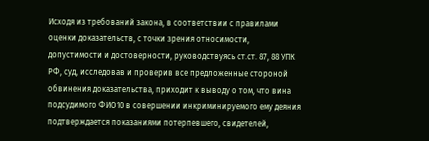Исходя из требований закона, в соответствии с правилами оценки доказательств, с точки зрения относимости, допустимости и достоверности, руководствуясь ст.ст. 87, 88 УПК РФ, суд, исследовав и проверив все предложенные стороной обвинения доказательства, приходит к выводу о том, что вина подсудимого ФИО10 в совершении инкриминируемого ему деяния подтверждается показаниями потерпевшего, свидетелей,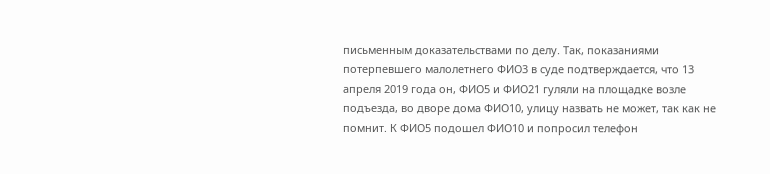письменным доказательствами по делу. Так, показаниями потерпевшего малолетнего ФИО3 в суде подтверждается, что 13 апреля 2019 года он, ФИО5 и ФИО21 гуляли на площадке возле подъезда, во дворе дома ФИО10, улицу назвать не может, так как не помнит. К ФИО5 подошел ФИО10 и попросил телефон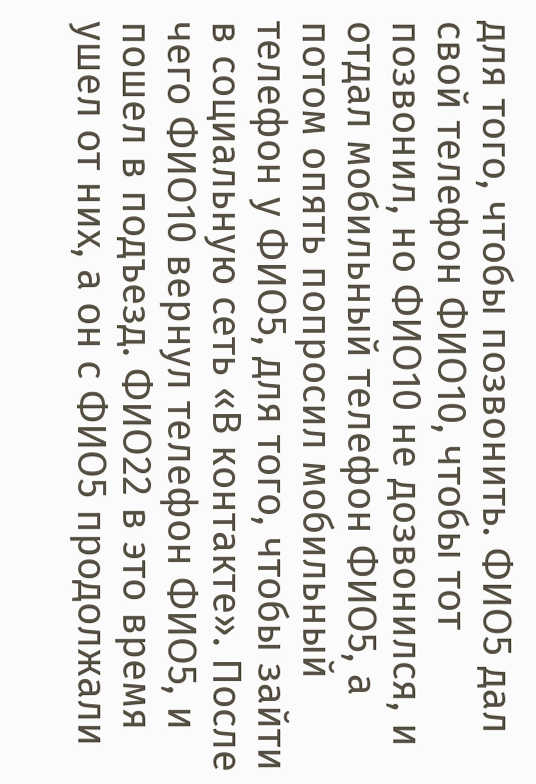для того, чтобы позвонить. ФИО5 дал свой телефон ФИО10, чтобы тот позвонил, но ФИО10 не дозвонился, и отдал мобильный телефон ФИО5, а потом опять попросил мобильный телефон у ФИО5, для того, чтобы зайти в социальную сеть «В контакте». После чего ФИО10 вернул телефон ФИО5, и пошел в подъезд. ФИО22 в это время ушел от них, а он с ФИО5 продолжали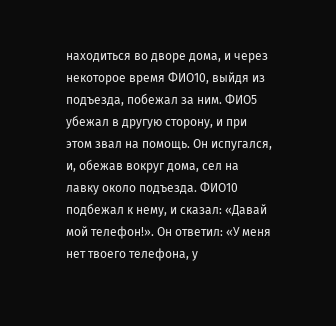находиться во дворе дома, и через некоторое время ФИО10, выйдя из подъезда, побежал за ним. ФИО5 убежал в другую сторону, и при этом звал на помощь. Он испугался, и, обежав вокруг дома, сел на лавку около подъезда. ФИО10 подбежал к нему, и сказал: «Давай мой телефон!». Он ответил: «У меня нет твоего телефона, у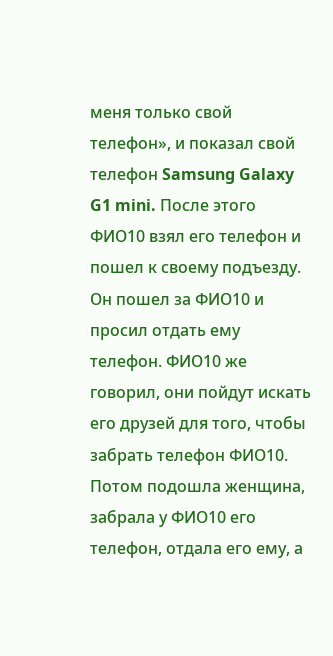меня только свой телефон», и показал свой телефон Samsung Galaxy G1 mini. После этого ФИО10 взял его телефон и пошел к своему подъезду. Он пошел за ФИО10 и просил отдать ему телефон. ФИО10 же говорил, они пойдут искать его друзей для того, чтобы забрать телефон ФИО10. Потом подошла женщина, забрала у ФИО10 его телефон, отдала его ему, а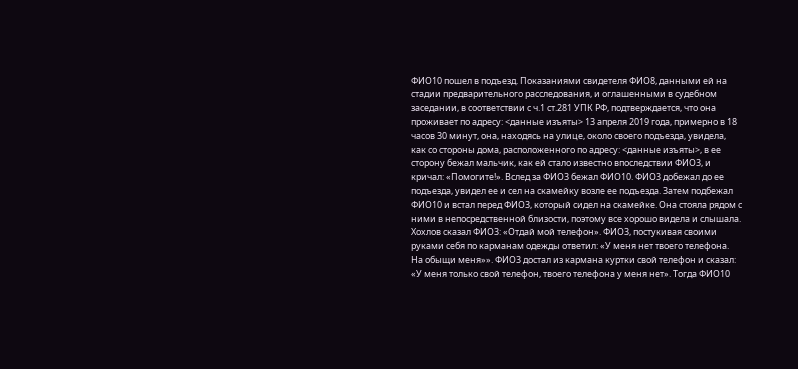ФИО10 пошел в подъезд. Показаниями свидетеля ФИО8, данными ей на стадии предварительного расследования, и оглашенными в судебном заседании, в соответствии с ч.1 ст.281 УПК РФ, подтверждается, что она проживает по адресу: <данные изъяты> 13 апреля 2019 года, примерно в 18 часов 30 минут, она, находясь на улице, около своего подъезда, увидела, как со стороны дома, расположенного по адресу: <данные изъяты>, в ее сторону бежал мальчик, как ей стало известно впоследствии ФИО3, и кричал: «Помогите!». Вслед за ФИО3 бежал ФИО10. ФИО3 добежал до ее подъезда, увидел ее и сел на скамейку возле ее подъезда. Затем подбежал ФИО10 и встал перед ФИО3, который сидел на скамейке. Она стояла рядом с ними в непосредственной близости, поэтому все хорошо видела и слышала. Хохлов сказал ФИО3: «Отдай мой телефон». ФИО3, постукивая своими руками себя по карманам одежды ответил: «У меня нет твоего телефона. На обыщи меня»». ФИО3 достал из кармана куртки свой телефон и сказал: «У меня только свой телефон, твоего телефона у меня нет». Тогда ФИО10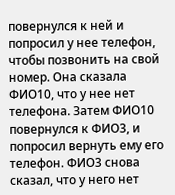повернулся к ней и попросил у нее телефон, чтобы позвонить на свой номер. Она сказала ФИО10, что у нее нет телефона. Затем ФИО10 повернулся к ФИО3, и попросил вернуть ему его телефон. ФИО3 снова сказал, что у него нет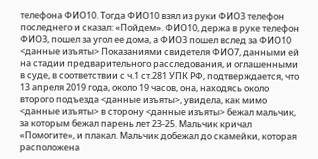телефона ФИО10. Тогда ФИО10 взял из руки ФИО3 телефон последнего и сказал: «Пойдем». ФИО10, держа в руке телефон ФИО3, пошел за угол ее дома, а ФИО3 пошел вслед за ФИО10 <данные изъяты> Показаниями свидетеля ФИО7, данными ей на стадии предварительного расследования, и оглашенными в суде, в соответствии с ч.1 ст.281 УПК РФ, подтверждается, что 13 апреля 2019 года, около 19 часов, она, находясь около второго подъезда <данные изъяты>, увидела, как мимо <данные изъяты> в сторону <данные изъяты> бежал мальчик, за которым бежал парень лет 23-25. Мальчик кричал «Помогите», и плакал. Мальчик добежал до скамейки, которая расположена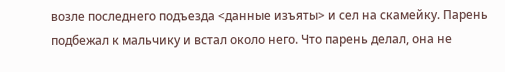возле последнего подъезда <данные изъяты> и сел на скамейку. Парень подбежал к мальчику и встал около него. Что парень делал, она не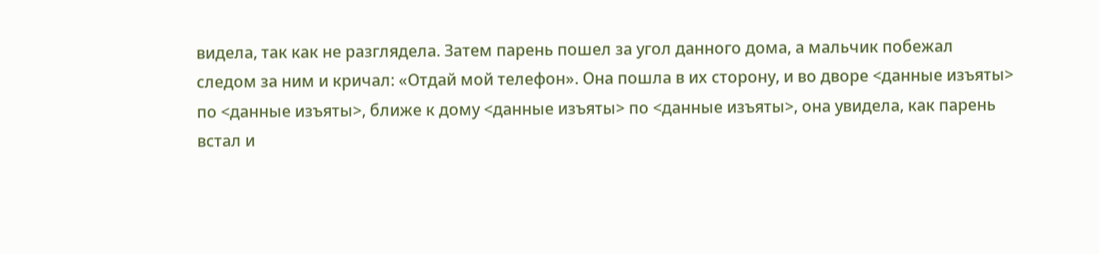видела, так как не разглядела. Затем парень пошел за угол данного дома, а мальчик побежал следом за ним и кричал: «Отдай мой телефон». Она пошла в их сторону, и во дворе <данные изъяты> по <данные изъяты>, ближе к дому <данные изъяты> по <данные изъяты>, она увидела, как парень встал и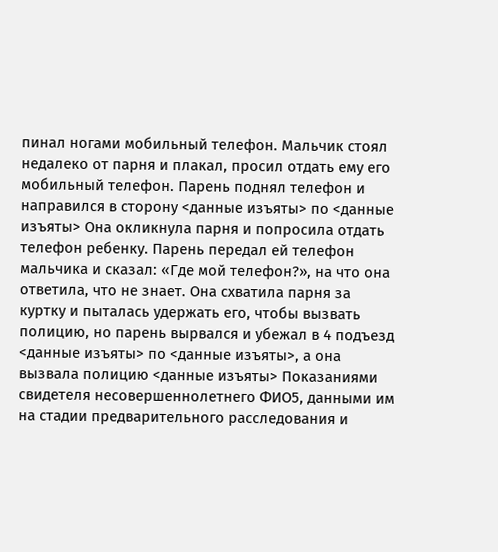пинал ногами мобильный телефон. Мальчик стоял недалеко от парня и плакал, просил отдать ему его мобильный телефон. Парень поднял телефон и направился в сторону <данные изъяты> по <данные изъяты> Она окликнула парня и попросила отдать телефон ребенку. Парень передал ей телефон мальчика и сказал: «Где мой телефон?», на что она ответила, что не знает. Она схватила парня за куртку и пыталась удержать его, чтобы вызвать полицию, но парень вырвался и убежал в 4 подъезд <данные изъяты> по <данные изъяты>, а она вызвала полицию <данные изъяты> Показаниями свидетеля несовершеннолетнего ФИО5, данными им на стадии предварительного расследования и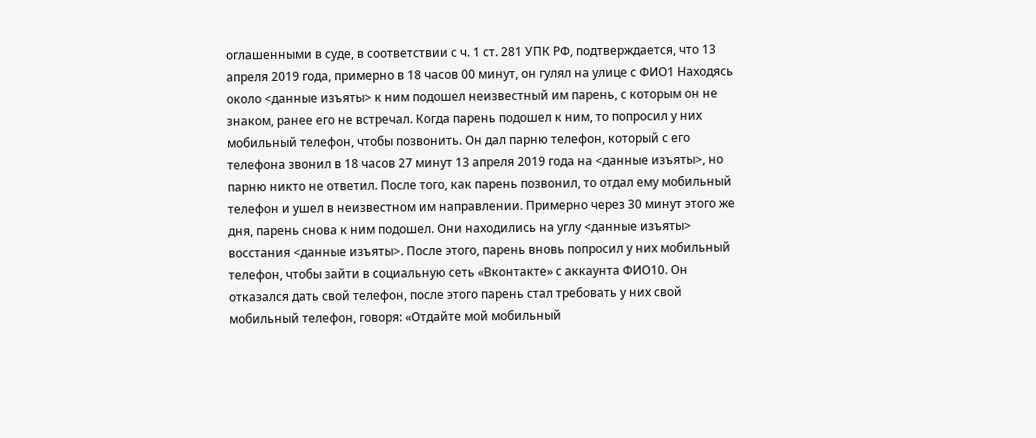оглашенными в суде, в соответствии с ч. 1 ст. 281 УПК РФ, подтверждается, что 13 апреля 2019 года, примерно в 18 часов 00 минут, он гулял на улице с ФИО1 Находясь около <данные изъяты> к ним подошел неизвестный им парень, с которым он не знаком, ранее его не встречал. Когда парень подошел к ним, то попросил у них мобильный телефон, чтобы позвонить. Он дал парню телефон, который с его телефона звонил в 18 часов 27 минут 13 апреля 2019 года на <данные изъяты>, но парню никто не ответил. После того, как парень позвонил, то отдал ему мобильный телефон и ушел в неизвестном им направлении. Примерно через 30 минут этого же дня, парень снова к ним подошел. Они находились на углу <данные изъяты> восстания <данные изъяты>. После этого, парень вновь попросил у них мобильный телефон, чтобы зайти в социальную сеть «Вконтакте» с аккаунта ФИО10. Он отказался дать свой телефон, после этого парень стал требовать у них свой мобильный телефон, говоря: «Отдайте мой мобильный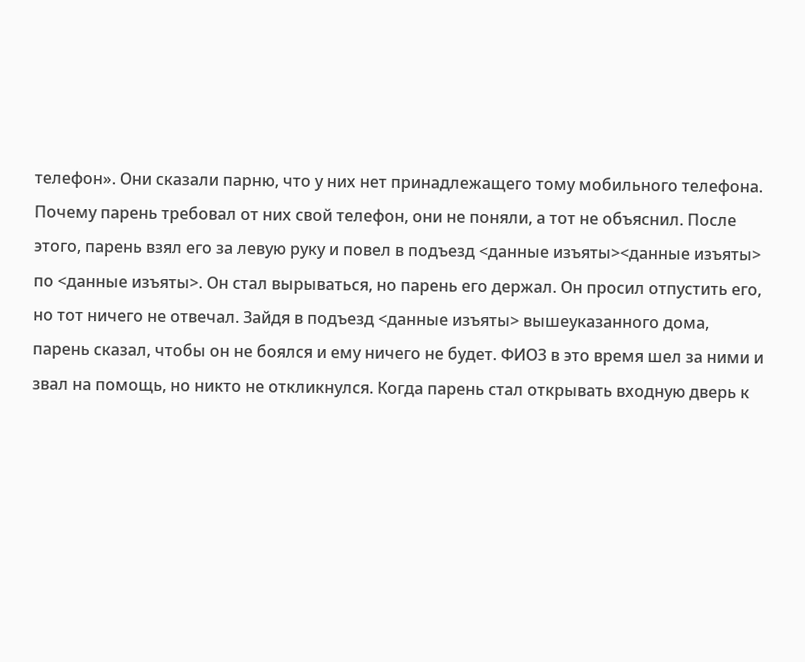телефон». Они сказали парню, что у них нет принадлежащего тому мобильного телефона. Почему парень требовал от них свой телефон, они не поняли, а тот не объяснил. После этого, парень взял его за левую руку и повел в подъезд <данные изъяты><данные изъяты> по <данные изъяты>. Он стал вырываться, но парень его держал. Он просил отпустить его, но тот ничего не отвечал. Зайдя в подъезд <данные изъяты> вышеуказанного дома, парень сказал, чтобы он не боялся и ему ничего не будет. ФИО3 в это время шел за ними и звал на помощь, но никто не откликнулся. Когда парень стал открывать входную дверь к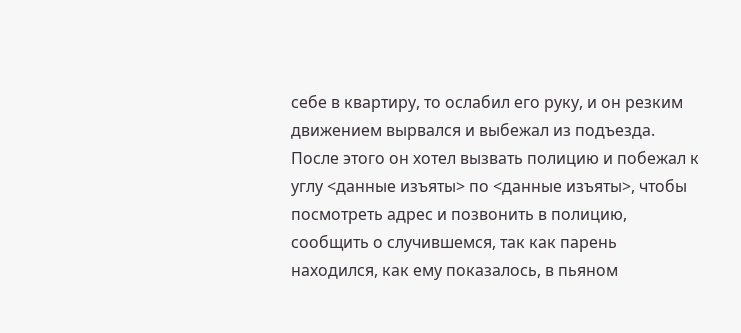себе в квартиру, то ослабил его руку, и он резким движением вырвался и выбежал из подъезда. После этого он хотел вызвать полицию и побежал к углу <данные изъяты> по <данные изъяты>, чтобы посмотреть адрес и позвонить в полицию, сообщить о случившемся, так как парень находился, как ему показалось, в пьяном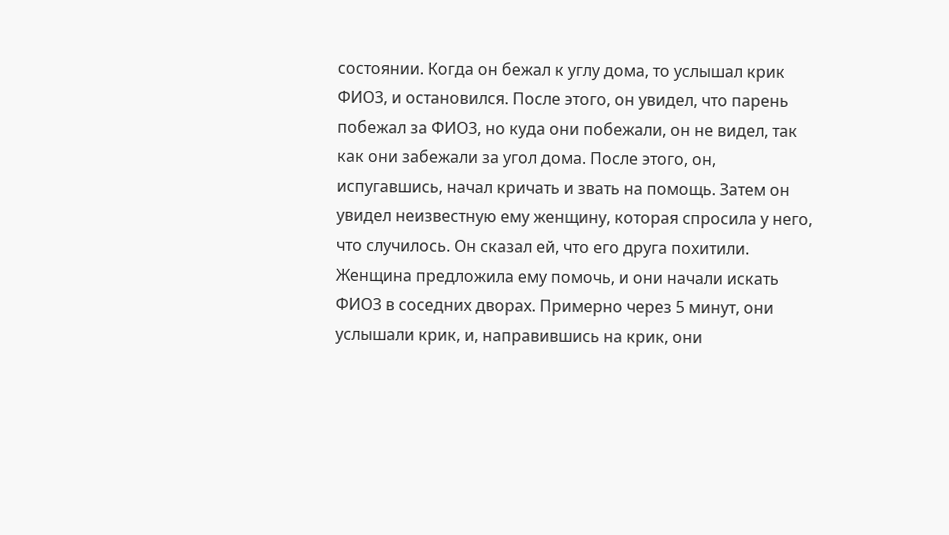состоянии. Когда он бежал к углу дома, то услышал крик ФИО3, и остановился. После этого, он увидел, что парень побежал за ФИО3, но куда они побежали, он не видел, так как они забежали за угол дома. После этого, он, испугавшись, начал кричать и звать на помощь. Затем он увидел неизвестную ему женщину, которая спросила у него, что случилось. Он сказал ей, что его друга похитили. Женщина предложила ему помочь, и они начали искать ФИО3 в соседних дворах. Примерно через 5 минут, они услышали крик, и, направившись на крик, они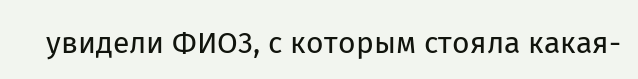увидели ФИО3, с которым стояла какая-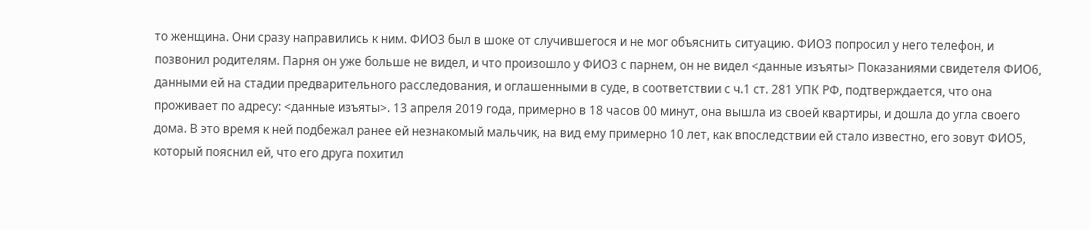то женщина. Они сразу направились к ним. ФИО3 был в шоке от случившегося и не мог объяснить ситуацию. ФИО3 попросил у него телефон, и позвонил родителям. Парня он уже больше не видел, и что произошло у ФИО3 с парнем, он не видел <данные изъяты> Показаниями свидетеля ФИО6, данными ей на стадии предварительного расследования, и оглашенными в суде, в соответствии с ч.1 ст. 281 УПК РФ, подтверждается, что она проживает по адресу: <данные изъяты>. 13 апреля 2019 года, примерно в 18 часов 00 минут, она вышла из своей квартиры, и дошла до угла своего дома. В это время к ней подбежал ранее ей незнакомый мальчик, на вид ему примерно 10 лет, как впоследствии ей стало известно, его зовут ФИО5, который пояснил ей, что его друга похитил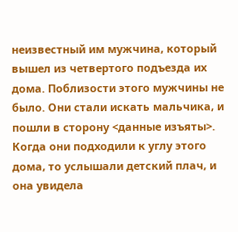неизвестный им мужчина, который вышел из четвертого подъезда их дома. Поблизости этого мужчины не было. Они стали искать мальчика, и пошли в сторону <данные изъяты>. Когда они подходили к углу этого дома, то услышали детский плач, и она увидела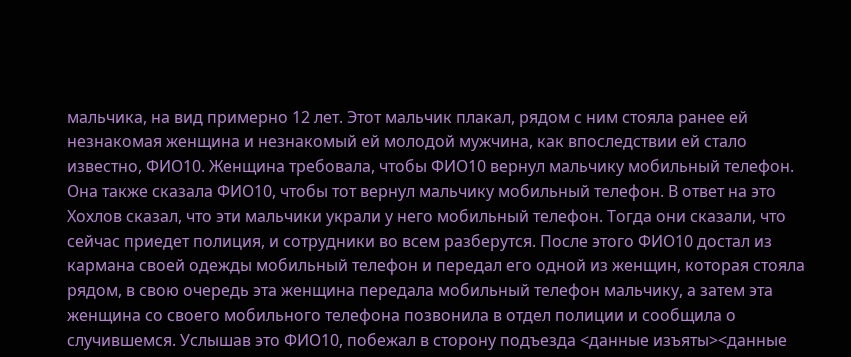мальчика, на вид примерно 12 лет. Этот мальчик плакал, рядом с ним стояла ранее ей незнакомая женщина и незнакомый ей молодой мужчина, как впоследствии ей стало известно, ФИО10. Женщина требовала, чтобы ФИО10 вернул мальчику мобильный телефон. Она также сказала ФИО10, чтобы тот вернул мальчику мобильный телефон. В ответ на это Хохлов сказал, что эти мальчики украли у него мобильный телефон. Тогда они сказали, что сейчас приедет полиция, и сотрудники во всем разберутся. После этого ФИО10 достал из кармана своей одежды мобильный телефон и передал его одной из женщин, которая стояла рядом, в свою очередь эта женщина передала мобильный телефон мальчику, а затем эта женщина со своего мобильного телефона позвонила в отдел полиции и сообщила о случившемся. Услышав это ФИО10, побежал в сторону подъезда <данные изъяты><данные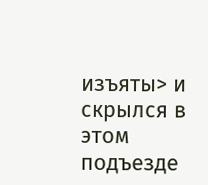изъяты> и скрылся в этом подъезде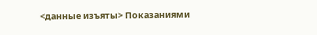<данные изъяты> Показаниями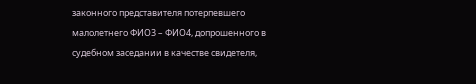законного представителя потерпевшего малолетнего ФИО3 – ФИО4, допрошенного в судебном заседании в качестве свидетеля,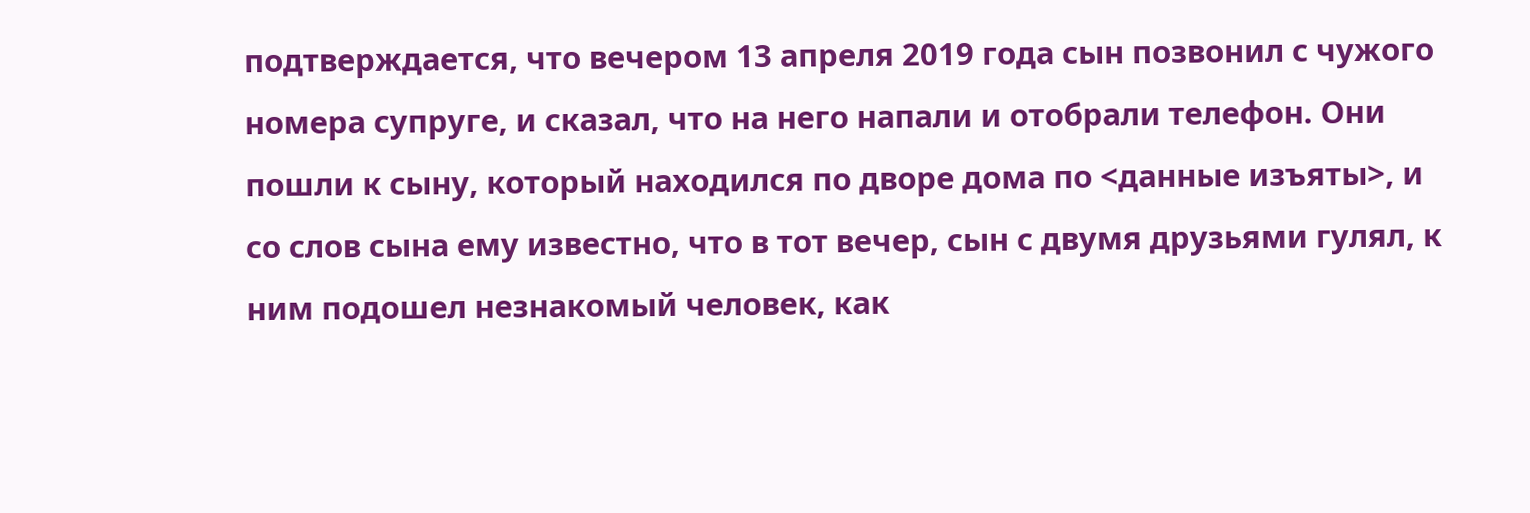подтверждается, что вечером 13 апреля 2019 года сын позвонил с чужого номера супруге, и сказал, что на него напали и отобрали телефон. Они пошли к сыну, который находился по дворе дома по <данные изъяты>, и со слов сына ему известно, что в тот вечер, сын с двумя друзьями гулял, к ним подошел незнакомый человек, как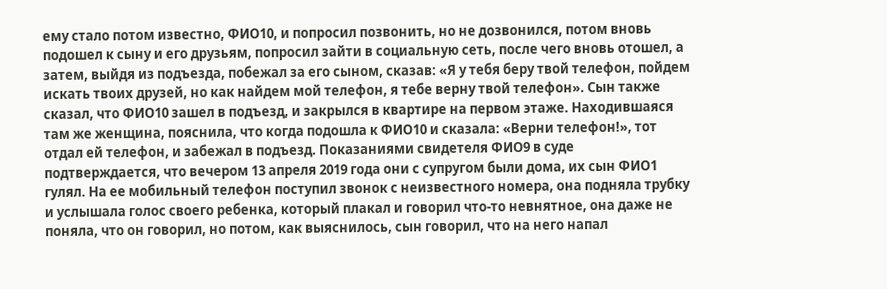ему стало потом известно, ФИО10, и попросил позвонить, но не дозвонился, потом вновь подошел к сыну и его друзьям, попросил зайти в социальную сеть, после чего вновь отошел, а затем, выйдя из подъезда, побежал за его сыном, сказав: «Я у тебя беру твой телефон, пойдем искать твоих друзей, но как найдем мой телефон, я тебе верну твой телефон». Сын также сказал, что ФИО10 зашел в подъезд, и закрылся в квартире на первом этаже. Находившаяся там же женщина, пояснила, что когда подошла к ФИО10 и сказала: «Верни телефон!», тот отдал ей телефон, и забежал в подъезд. Показаниями свидетеля ФИО9 в суде подтверждается, что вечером 13 апреля 2019 года они с супругом были дома, их сын ФИО1 гулял. На ее мобильный телефон поступил звонок с неизвестного номера, она подняла трубку и услышала голос своего ребенка, который плакал и говорил что-то невнятное, она даже не поняла, что он говорил, но потом, как выяснилось, сын говорил, что на него напал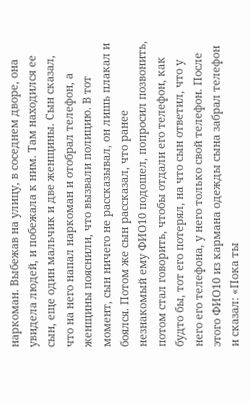наркоман. Выбежав на улицу, в соседнем дворе, она увидела людей, и побежала к ним. Там находился ее сын, еще один мальчик и две женщины. Сын сказал, что на него напал наркоман и отобрал телефон, а женщины пояснили, что вызвали полицию. В тот момент, сын ничего не рассказывал, он лишь плакал и боялся. Потом же сын рассказал, что ранее незнакомый ему ФИО10 подошел, попросил позвонить, потом стал говорить, чтобы отдали его телефон, как будто бы, тот его потерял, на что сын ответил, что у него его телефона, у него только свой телефон. После этого ФИО10 из кармана одежды сына забрал телефон и сказал: «Пока ты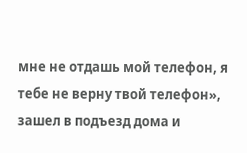мне не отдашь мой телефон, я тебе не верну твой телефон», зашел в подъезд дома и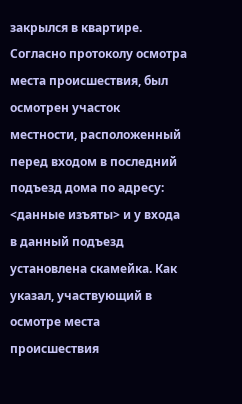закрылся в квартире. Согласно протоколу осмотра места происшествия, был осмотрен участок местности, расположенный перед входом в последний подъезд дома по адресу: <данные изъяты> и у входа в данный подъезд установлена скамейка. Как указал, участвующий в осмотре места происшествия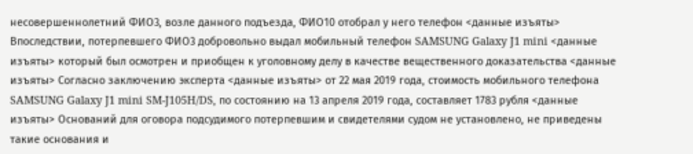несовершеннолетний ФИО3, возле данного подъезда, ФИО10 отобрал у него телефон <данные изъяты> Впоследствии, потерпевшего ФИО3 добровольно выдал мобильный телефон SAMSUNG Galaxy J1 mini <данные изъяты> который был осмотрен и приобщен к уголовному делу в качестве вещественного доказательства <данные изъяты> Согласно заключению эксперта <данные изъяты> от 22 мая 2019 года, стоимость мобильного телефона SAMSUNG Galaxy J1 mini SM-J105H/DS, по состоянию на 13 апреля 2019 года, составляет 1783 рубля <данные изъяты> Оснований для оговора подсудимого потерпевшим и свидетелями судом не установлено, не приведены такие основания и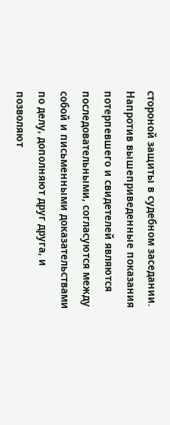стороной защиты в судебном заседании. Напротив вышеприведенные показания потерпевшего и свидетелей являются последовательными, согласуются между собой и письменными доказательствами по делу, дополняют друг друга, и позволяют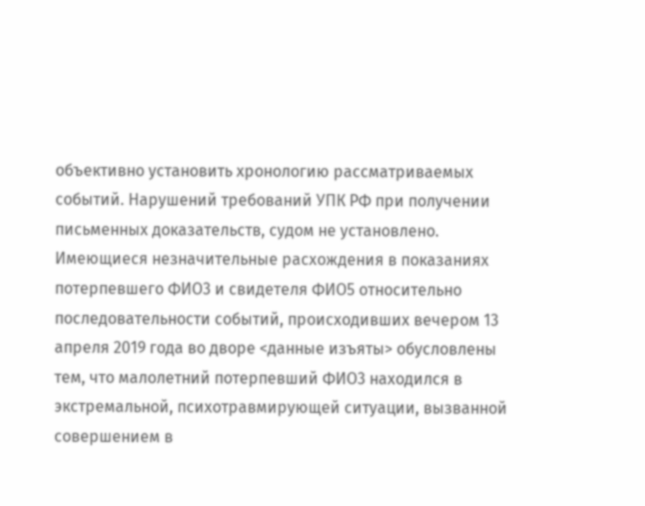объективно установить хронологию рассматриваемых событий. Нарушений требований УПК РФ при получении письменных доказательств, судом не установлено. Имеющиеся незначительные расхождения в показаниях потерпевшего ФИО3 и свидетеля ФИО5 относительно последовательности событий, происходивших вечером 13 апреля 2019 года во дворе <данные изъяты> обусловлены тем, что малолетний потерпевший ФИО3 находился в экстремальной, психотравмирующей ситуации, вызванной совершением в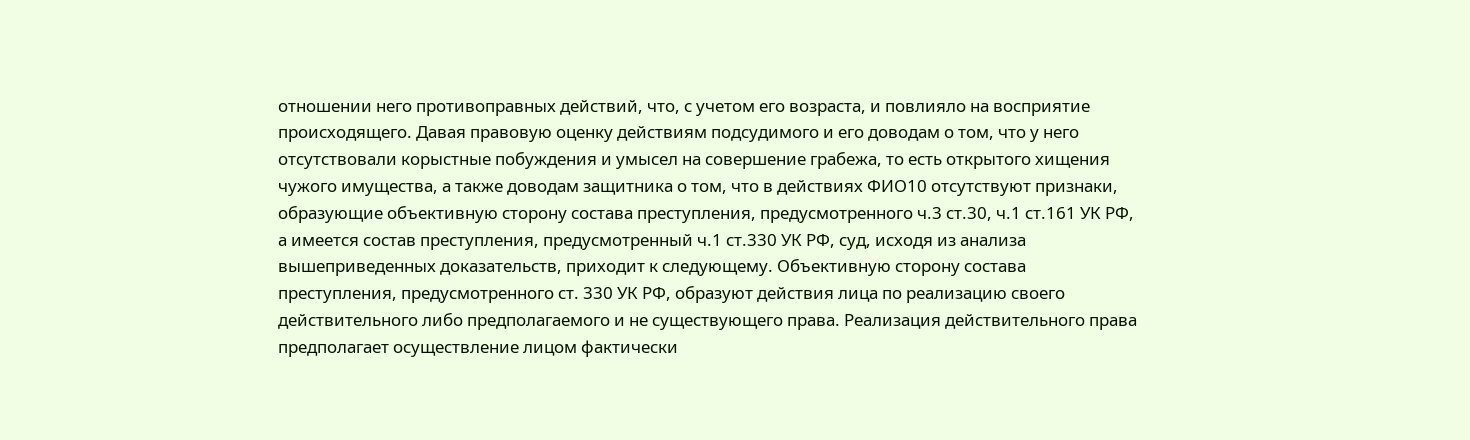отношении него противоправных действий, что, с учетом его возраста, и повлияло на восприятие происходящего. Давая правовую оценку действиям подсудимого и его доводам о том, что у него отсутствовали корыстные побуждения и умысел на совершение грабежа, то есть открытого хищения чужого имущества, а также доводам защитника о том, что в действиях ФИО10 отсутствуют признаки, образующие объективную сторону состава преступления, предусмотренного ч.3 ст.30, ч.1 ст.161 УК РФ, а имеется состав преступления, предусмотренный ч.1 ст.330 УК РФ, суд, исходя из анализа вышеприведенных доказательств, приходит к следующему. Объективную сторону состава преступления, предусмотренного ст. 330 УК РФ, образуют действия лица по реализацию своего действительного либо предполагаемого и не существующего права. Реализация действительного права предполагает осуществление лицом фактически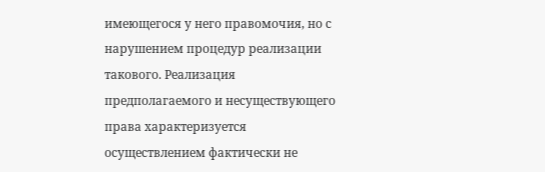имеющегося у него правомочия, но с нарушением процедур реализации такового. Реализация предполагаемого и несуществующего права характеризуется осуществлением фактически не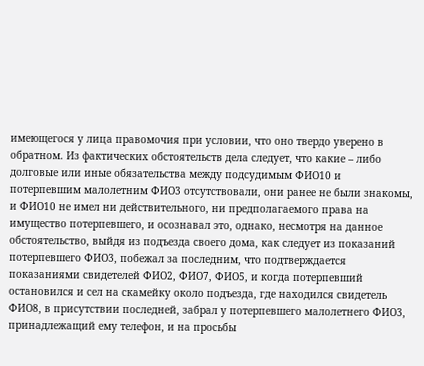имеющегося у лица правомочия при условии, что оно твердо уверено в обратном. Из фактических обстоятельств дела следует, что какие – либо долговые или иные обязательства между подсудимым ФИО10 и потерпевшим малолетним ФИО3 отсутствовали, они ранее не были знакомы, и ФИО10 не имел ни действительного, ни предполагаемого права на имущество потерпевшего, и осознавал это, однако, несмотря на данное обстоятельство, выйдя из подъезда своего дома, как следует из показаний потерпевшего ФИО3, побежал за последним, что подтверждается показаниями свидетелей ФИО2, ФИО7, ФИО5, и когда потерпевший остановился и сел на скамейку около подъезда, где находился свидетель ФИО8, в присутствии последней, забрал у потерпевшего малолетнего ФИО3, принадлежащий ему телефон, и на просьбы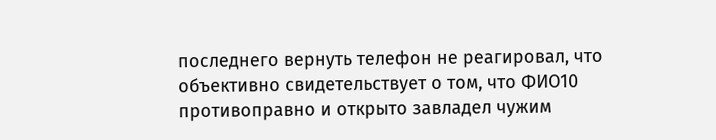последнего вернуть телефон не реагировал, что объективно свидетельствует о том, что ФИО10 противоправно и открыто завладел чужим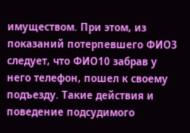имуществом. При этом, из показаний потерпевшего ФИО3 следует, что ФИО10 забрав у него телефон, пошел к своему подъезду. Такие действия и поведение подсудимого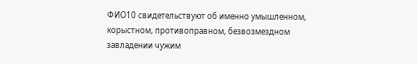ФИО10 свидетельствуют об именно умышленном, корыстном, противоправном, безвозмездном завладении чужим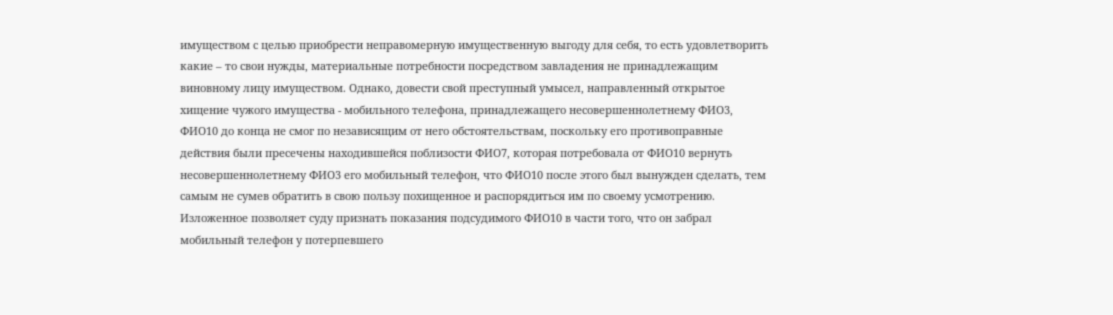имуществом с целью приобрести неправомерную имущественную выгоду для себя, то есть удовлетворить какие – то свои нужды, материальные потребности посредством завладения не принадлежащим виновному лицу имуществом. Однако, довести свой преступный умысел, направленный открытое хищение чужого имущества - мобильного телефона, принадлежащего несовершеннолетнему ФИО3, ФИО10 до конца не смог по независящим от него обстоятельствам, поскольку его противоправные действия были пресечены находившейся поблизости ФИО7, которая потребовала от ФИО10 вернуть несовершеннолетнему ФИО3 его мобильный телефон, что ФИО10 после этого был вынужден сделать, тем самым не сумев обратить в свою пользу похищенное и распорядиться им по своему усмотрению. Изложенное позволяет суду признать показания подсудимого ФИО10 в части того, что он забрал мобильный телефон у потерпевшего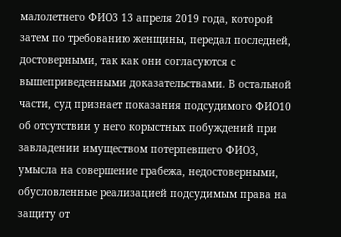малолетнего ФИО3 13 апреля 2019 года, которой затем по требованию женщины, передал последней, достоверными, так как они согласуются с вышеприведенными доказательствами. В остальной части, суд признает показания подсудимого ФИО10 об отсутствии у него корыстных побуждений при завладении имуществом потерпевшего ФИО3, умысла на совершение грабежа, недостоверными, обусловленные реализацией подсудимым права на защиту от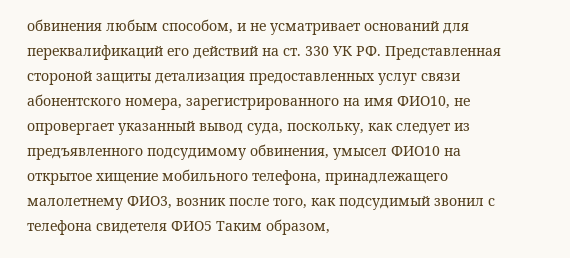обвинения любым способом, и не усматривает оснований для переквалификаций его действий на ст. 330 УК РФ. Представленная стороной защиты детализация предоставленных услуг связи абонентского номера, зарегистрированного на имя ФИО10, не опровергает указанный вывод суда, поскольку, как следует из предъявленного подсудимому обвинения, умысел ФИО10 на открытое хищение мобильного телефона, принадлежащего малолетнему ФИО3, возник после того, как подсудимый звонил с телефона свидетеля ФИО5 Таким образом,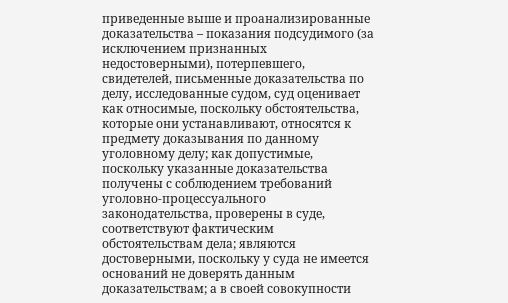приведенные выше и проанализированные доказательства – показания подсудимого (за исключением признанных недостоверными), потерпевшего, свидетелей, письменные доказательства по делу, исследованные судом, суд оценивает как относимые, поскольку обстоятельства, которые они устанавливают, относятся к предмету доказывания по данному уголовному делу; как допустимые, поскольку указанные доказательства получены с соблюдением требований уголовно-процессуального законодательства, проверены в суде, соответствуют фактическим обстоятельствам дела; являются достоверными, поскольку у суда не имеется оснований не доверять данным доказательствам; а в своей совокупности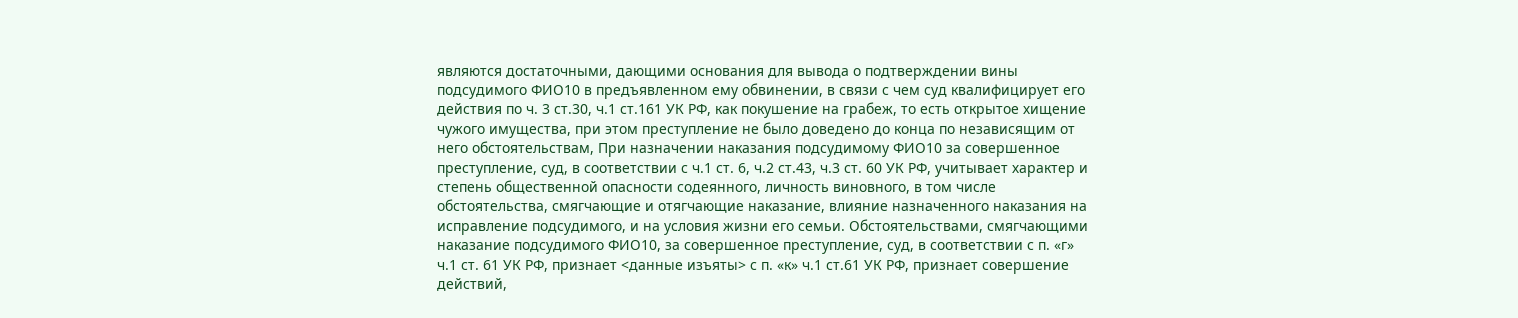являются достаточными, дающими основания для вывода о подтверждении вины подсудимого ФИО10 в предъявленном ему обвинении, в связи с чем суд квалифицирует его действия по ч. 3 ст.30, ч.1 ст.161 УК РФ, как покушение на грабеж, то есть открытое хищение чужого имущества, при этом преступление не было доведено до конца по независящим от него обстоятельствам, При назначении наказания подсудимому ФИО10 за совершенное преступление, суд, в соответствии с ч.1 ст. 6, ч.2 ст.43, ч.3 ст. 60 УК РФ, учитывает характер и степень общественной опасности содеянного, личность виновного, в том числе обстоятельства, смягчающие и отягчающие наказание, влияние назначенного наказания на исправление подсудимого, и на условия жизни его семьи. Обстоятельствами, смягчающими наказание подсудимого ФИО10, за совершенное преступление, суд, в соответствии с п. «г» ч.1 ст. 61 УК РФ, признает <данные изъяты> с п. «к» ч.1 ст.61 УК РФ, признает совершение действий,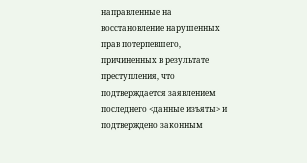направленные на восстановление нарушенных прав потерпевшего, причиненных в результате преступления, что подтверждается заявлением последнего <данные изъяты> и подтверждено законным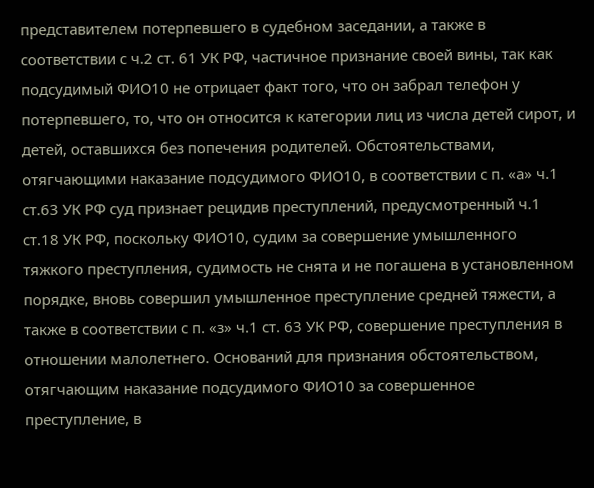представителем потерпевшего в судебном заседании, а также в соответствии с ч.2 ст. 61 УК РФ, частичное признание своей вины, так как подсудимый ФИО10 не отрицает факт того, что он забрал телефон у потерпевшего, то, что он относится к категории лиц из числа детей сирот, и детей, оставшихся без попечения родителей. Обстоятельствами, отягчающими наказание подсудимого ФИО10, в соответствии с п. «а» ч.1 ст.63 УК РФ суд признает рецидив преступлений, предусмотренный ч.1 ст.18 УК РФ, поскольку ФИО10, судим за совершение умышленного тяжкого преступления, судимость не снята и не погашена в установленном порядке, вновь совершил умышленное преступление средней тяжести, а также в соответствии с п. «з» ч.1 ст. 63 УК РФ, совершение преступления в отношении малолетнего. Оснований для признания обстоятельством, отягчающим наказание подсудимого ФИО10 за совершенное преступление, в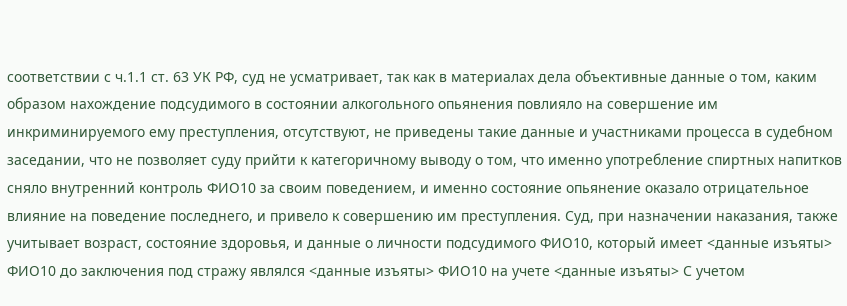соответствии с ч.1.1 ст. 63 УК РФ, суд не усматривает, так как в материалах дела объективные данные о том, каким образом нахождение подсудимого в состоянии алкогольного опьянения повлияло на совершение им инкриминируемого ему преступления, отсутствуют, не приведены такие данные и участниками процесса в судебном заседании, что не позволяет суду прийти к категоричному выводу о том, что именно употребление спиртных напитков сняло внутренний контроль ФИО10 за своим поведением, и именно состояние опьянение оказало отрицательное влияние на поведение последнего, и привело к совершению им преступления. Суд, при назначении наказания, также учитывает возраст, состояние здоровья, и данные о личности подсудимого ФИО10, который имеет <данные изъяты> ФИО10 до заключения под стражу являлся <данные изъяты> ФИО10 на учете <данные изъяты> С учетом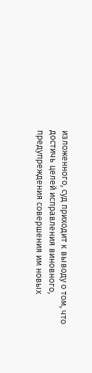изложенного, суд приходит к выводу о том, что достичь целей исправления виновного, предупреждения совершения им новых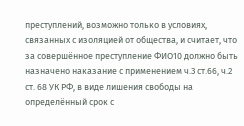преступлений, возможно только в условиях, связанных с изоляцией от общества, и считает, что за совершённое преступление ФИО10 должно быть назначено наказание с применением ч.3 ст.66, ч.2 ст. 68 УК РФ, в виде лишения свободы на определённый срок с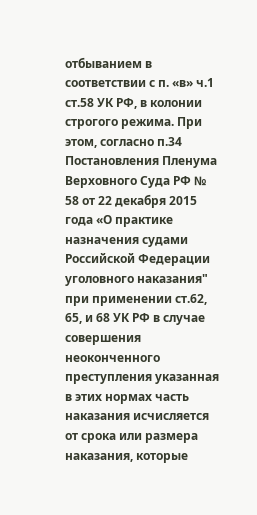отбыванием в соответствии с п. «в» ч.1 ст.58 УК РФ, в колонии строгого режима. При этом, согласно п.34 Постановления Пленума Верховного Суда РФ № 58 от 22 декабря 2015 года «О практике назначения судами Российской Федерации уголовного наказания" при применении ст.62, 65, и 68 УК РФ в случае совершения неоконченного преступления указанная в этих нормах часть наказания исчисляется от срока или размера наказания, которые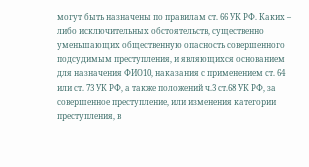могут быть назначены по правилам ст. 66 УК РФ. Каких – либо исключительных обстоятельств, существенно уменьшающих общественную опасность совершенного подсудимым преступления, и являющихся основанием для назначения ФИО10, наказания с применением cт. 64 или ст. 73 УК РФ, а также положений ч.3 ст.68 УК РФ, за совершенное преступление, или изменения категории преступления, в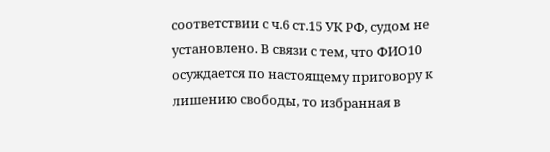соответствии с ч.6 ст.15 УК РФ, судом не установлено. В связи с тем, что ФИО10 осуждается по настоящему приговору к лишению свободы, то избранная в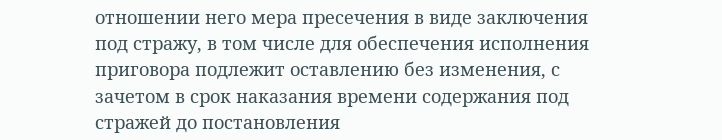отношении него мера пресечения в виде заключения под стражу, в том числе для обеспечения исполнения приговора подлежит оставлению без изменения, с зачетом в срок наказания времени содержания под стражей до постановления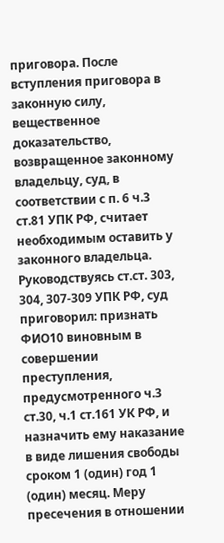приговора. После вступления приговора в законную силу, вещественное доказательство, возвращенное законному владельцу, суд, в соответствии с п. 6 ч.3 ст.81 УПК РФ, считает необходимым оставить у законного владельца. Руководствуясь ст.ст. 303, 304, 307-309 УПК РФ, суд приговорил: признать ФИО10 виновным в совершении преступления, предусмотренного ч.3 ст.30, ч.1 ст.161 УК РФ, и назначить ему наказание в виде лишения свободы сроком 1 (один) год 1 (один) месяц. Меру пресечения в отношении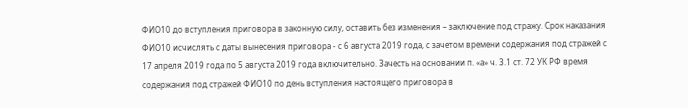ФИО10 до вступления приговора в законную силу, оставить без изменения – заключение под стражу. Срок наказания ФИО10 исчислять с даты вынесения приговора - с 6 августа 2019 года, с зачетом времени содержания под стражей с 17 апреля 2019 года по 5 августа 2019 года включительно. Зачесть на основании п. «а» ч. 3.1 ст. 72 УК РФ время содержания под стражей ФИО10 по день вступления настоящего приговора в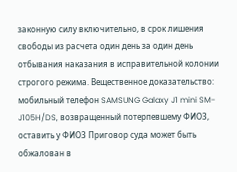законную силу включительно, в срок лишения свободы из расчета один день за один день отбывания наказания в исправительной колонии строгого режима. Вещественное доказательство: мобильный телефон SAMSUNG Galaxy J1 mini SM-J105H/DS, возвращенный потерпевшему ФИО3, оставить у ФИО3 Приговор суда может быть обжалован в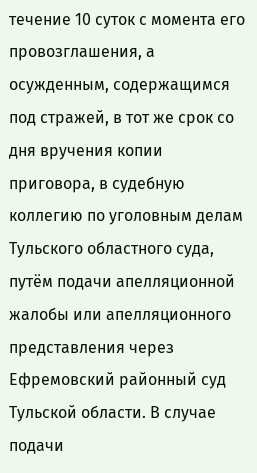течение 10 суток с момента его провозглашения, а осужденным, содержащимся под стражей, в тот же срок со дня вручения копии приговора, в судебную коллегию по уголовным делам Тульского областного суда, путём подачи апелляционной жалобы или апелляционного представления через Ефремовский районный суд Тульской области. В случае подачи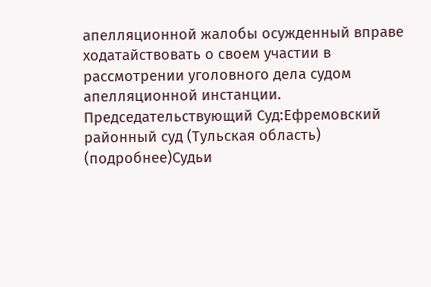апелляционной жалобы осужденный вправе ходатайствовать о своем участии в рассмотрении уголовного дела судом апелляционной инстанции. Председательствующий Суд:Ефремовский районный суд (Тульская область) (подробнее)Судьи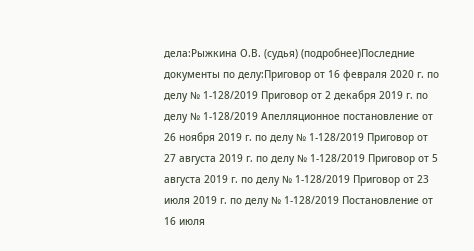дела:Рыжкина О.В. (судья) (подробнее)Последние документы по делу:Приговор от 16 февраля 2020 г. по делу № 1-128/2019 Приговор от 2 декабря 2019 г. по делу № 1-128/2019 Апелляционное постановление от 26 ноября 2019 г. по делу № 1-128/2019 Приговор от 27 августа 2019 г. по делу № 1-128/2019 Приговор от 5 августа 2019 г. по делу № 1-128/2019 Приговор от 23 июля 2019 г. по делу № 1-128/2019 Постановление от 16 июля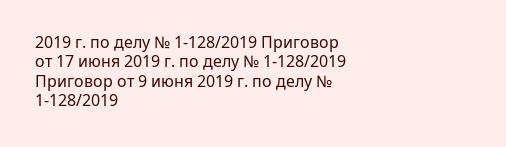2019 г. по делу № 1-128/2019 Приговор от 17 июня 2019 г. по делу № 1-128/2019 Приговор от 9 июня 2019 г. по делу № 1-128/2019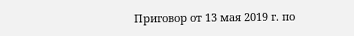Приговор от 13 мая 2019 г. по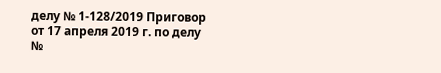делу № 1-128/2019 Приговор от 17 апреля 2019 г. по делу №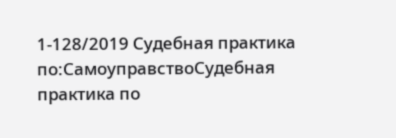1-128/2019 Судебная практика по:СамоуправствоСудебная практика по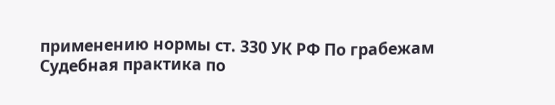применению нормы ст. 330 УК РФ По грабежам Судебная практика по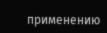применению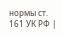нормы ст. 161 УК РФ |